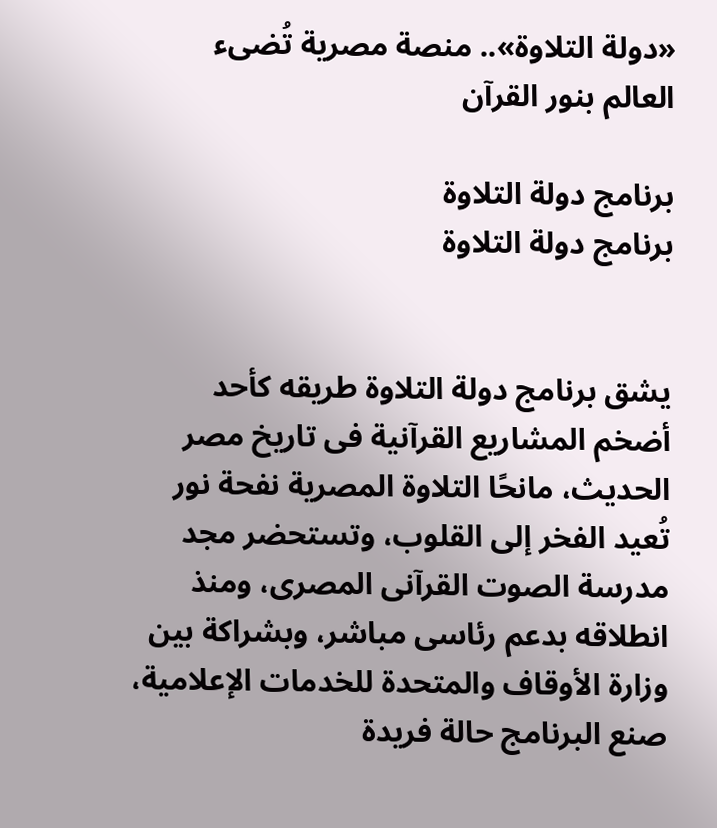«دولة التلاوة».. منصة مصرية تُضىء العالم بنور القرآن

برنامج دولة التلاوة
برنامج دولة التلاوة


يشق برنامج دولة التلاوة طريقه كأحد أضخم المشاريع القرآنية فى تاريخ مصر الحديث، مانحًا التلاوة المصرية نفحة نور تُعيد الفخر إلى القلوب، وتستحضر مجد مدرسة الصوت القرآنى المصرى، ومنذ انطلاقه بدعم رئاسى مباشر، وبشراكة بين وزارة الأوقاف والمتحدة للخدمات الإعلامية، صنع البرنامج حالة فريدة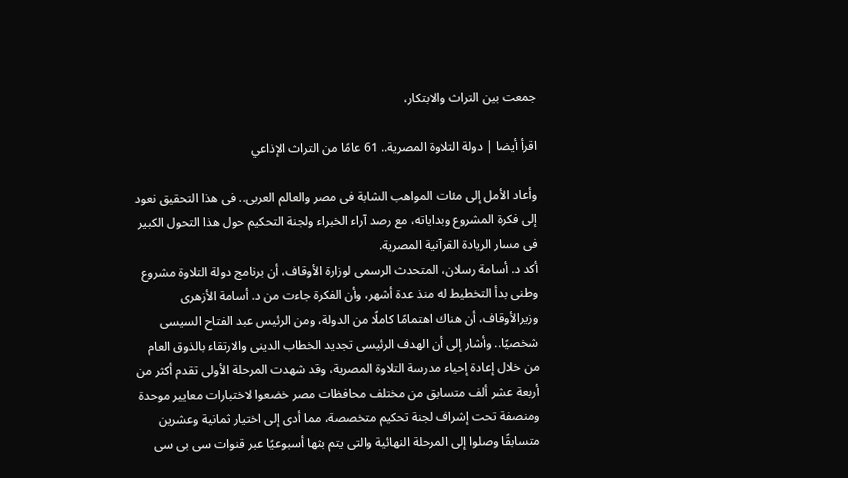جمعت بين التراث والابتكار،

اقرأ أيضا | دولة التلاوة المصرية.. 61 عامًا من التراث الإذاعي

وأعاد الأمل إلى مئات المواهب الشابة فى مصر والعالم العربى.. فى هذا التحقيق نعود إلى فكرة المشروع وبداياته، مع رصد آراء الخبراء ولجنة التحكيم حول هذا التحول الكبير فى مسار الريادة القرآنية المصرية.
أكد د. أسامة رسلان، المتحدث الرسمى لوزارة الأوقاف، أن برنامج دولة التلاوة مشروع وطنى بدأ التخطيط له منذ عدة أشهر، وأن الفكرة جاءت من د. أسامة الأزهرى وزيرالأوقاف، أن هناك اهتمامًا كاملًا من الدولة، ومن الرئيس عبد الفتاح السيسى شخصيًا.. وأشار إلى أن الهدف الرئيسى تجديد الخطاب الدينى والارتقاء بالذوق العام من خلال إعادة إحياء مدرسة التلاوة المصرية، وقد شهدت المرحلة الأولى تقدم أكثر من أربعة عشر ألف متسابق من مختلف محافظات مصر خضعوا لاختبارات معايير موحدة ومنصفة تحت إشراف لجنة تحكيم متخصصة، مما أدى إلى اختيار ثمانية وعشرين متسابقًا وصلوا إلى المرحلة النهائية والتى يتم بثها أسبوعيًا عبر قنوات سى بى سى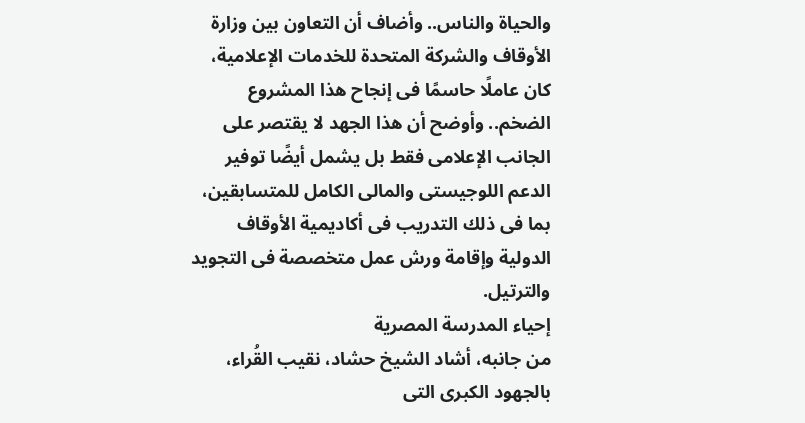والحياة والناس.. وأضاف أن التعاون بين وزارة الأوقاف والشركة المتحدة للخدمات الإعلامية، كان عاملًا حاسمًا فى إنجاح هذا المشروع الضخم.. وأوضح أن هذا الجهد لا يقتصر على الجانب الإعلامى فقط بل يشمل أيضًا توفير الدعم اللوجيستى والمالى الكامل للمتسابقين، بما فى ذلك التدريب فى أكاديمية الأوقاف الدولية وإقامة ورش عمل متخصصة فى التجويد والترتيل.
إحياء المدرسة المصرية
من جانبه، أشاد الشيخ حشاد، نقيب القُراء، بالجهود الكبرى التى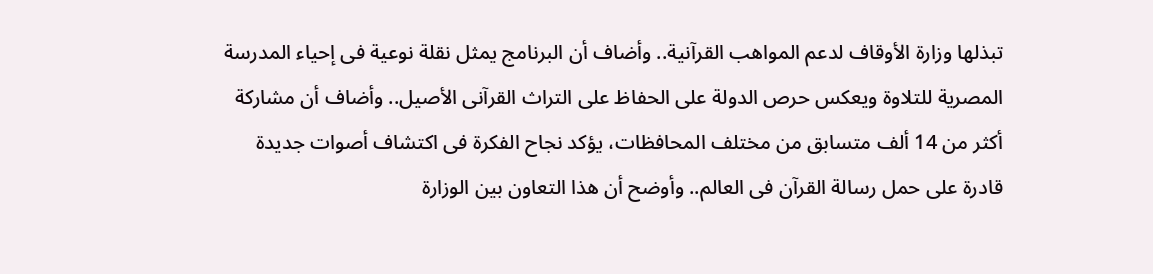تبذلها وزارة الأوقاف لدعم المواهب القرآنية.. وأضاف أن البرنامج يمثل نقلة نوعية فى إحياء المدرسة المصرية للتلاوة ويعكس حرص الدولة على الحفاظ على التراث القرآنى الأصيل.. وأضاف أن مشاركة أكثر من 14 ألف متسابق من مختلف المحافظات، يؤكد نجاح الفكرة فى اكتشاف أصوات جديدة قادرة على حمل رسالة القرآن فى العالم.. وأوضح أن هذا التعاون بين الوزارة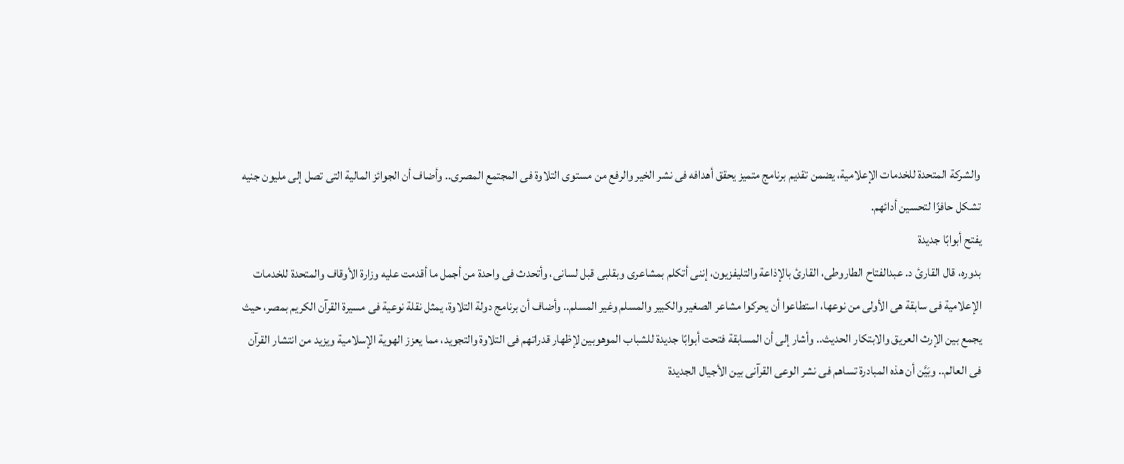والشركة المتحدة للخدمات الإعلامية، يضمن تقديم برنامج متميز يحقق أهدافه فى نشر الخير والرفع من مستوى التلاوة فى المجتمع المصرى.. وأضاف أن الجوائز المالية التى تصل إلى مليون جنيه تشكل حافزًا لتحسين أدائهم.
يفتح أبوابًا جديدة
بدوره، قال القارئ د. عبدالفتاح الطاروطى، القارئ بالإذاعة والتليفزيون، إننى أتكلم بمشاعرى وبقلبى قبل لسانى، وأتحدث فى واحدة من أجمل ما أقدمت عليه وزارة الأوقاف والمتحدة للخدمات الإعلامية فى سابقة هى الأولى من نوعها، استطاعوا أن يحركوا مشاعر الصغير والكبير والمسلم وغير المسلم.. وأضاف أن برنامج دولة التلاوة، يمثل نقلة نوعية فى مسيرة القرآن الكريم بمصر، حيث يجمع بين الإرث العريق والابتكار الحديث.. وأشار إلى أن المسابقة فتحت أبوابًا جديدة للشباب الموهوبين لإظهار قدراتهم فى التلاوة والتجويد، مما يعزز الهوية الإسلامية ويزيد من انتشار القرآن فى العالم.. وبَيَّن أن هذه المبادرة تساهم فى نشر الوعى القرآنى بين الأجيال الجديدة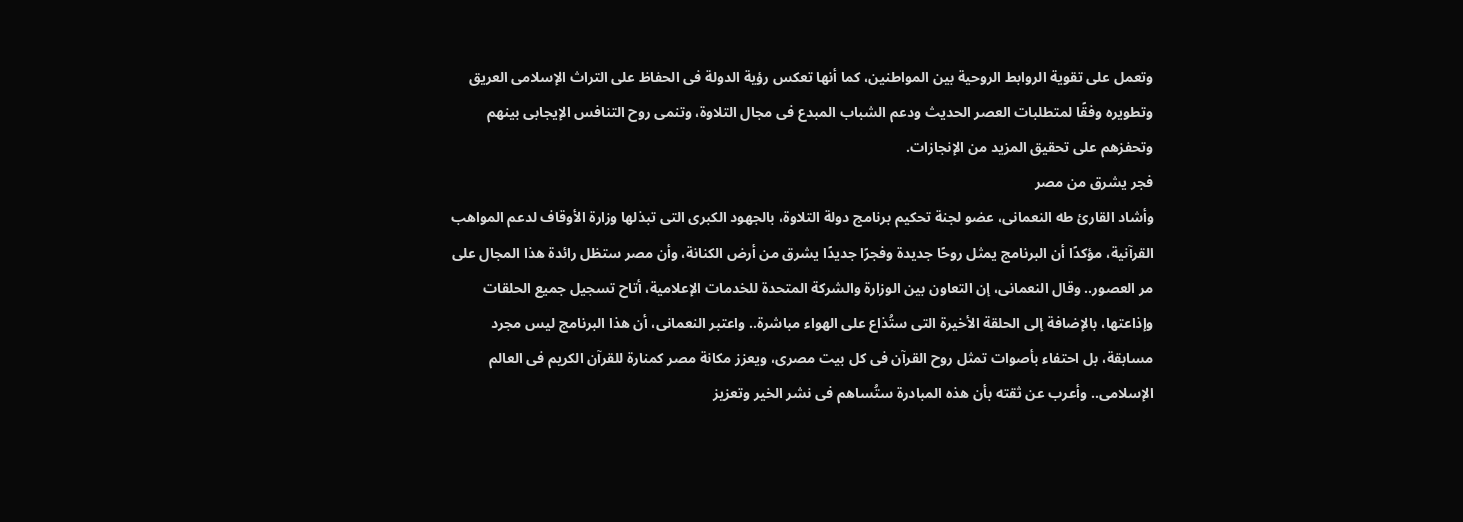وتعمل على تقوية الروابط الروحية بين المواطنين، كما أنها تعكس رؤية الدولة فى الحفاظ على التراث الإسلامى العريق وتطويره وفقًا لمتطلبات العصر الحديث ودعم الشباب المبدع فى مجال التلاوة، وتنمى روح التنافس الإيجابى بينهم وتحفزهم على تحقيق المزيد من الإنجازات.
فجر يشرق من مصر
وأشاد القارئ طه النعمانى، عضو لجنة تحكيم برنامج دولة التلاوة، بالجهود الكبرى التى تبذلها وزارة الأوقاف لدعم المواهب القرآنية، مؤكدًا أن البرنامج يمثل روحًا جديدة وفجرًا جديدًا يشرق من أرض الكنانة، وأن مصر ستظل رائدة هذا المجال على مر العصور.. وقال النعمانى، إن التعاون بين الوزارة والشركة المتحدة للخدمات الإعلامية، أتاح تسجيل جميع الحلقات وإذاعتها، بالإضافة إلى الحلقة الأخيرة التى ستُذاع على الهواء مباشرة.. واعتبر النعمانى، أن هذا البرنامج ليس مجرد مسابقة، بل احتفاء بأصوات تمثل روح القرآن فى كل بيت مصرى، ويعزز مكانة مصر كمنارة للقرآن الكريم فى العالم الإسلامى.. وأعرب عن ثقته بأن هذه المبادرة ستُساهم فى نشر الخير وتعزيز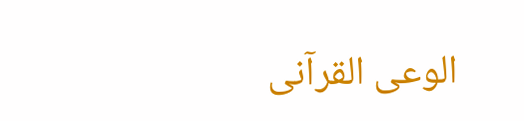الوعى القرآنى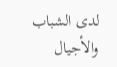لدى الشباب والأجيال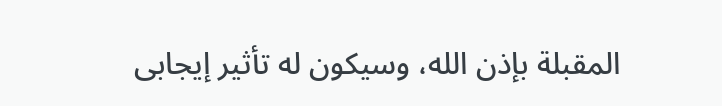المقبلة بإذن الله، وسيكون له تأثير إيجابى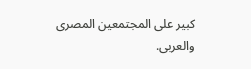كبير على المجتمعين المصرى والعربى.